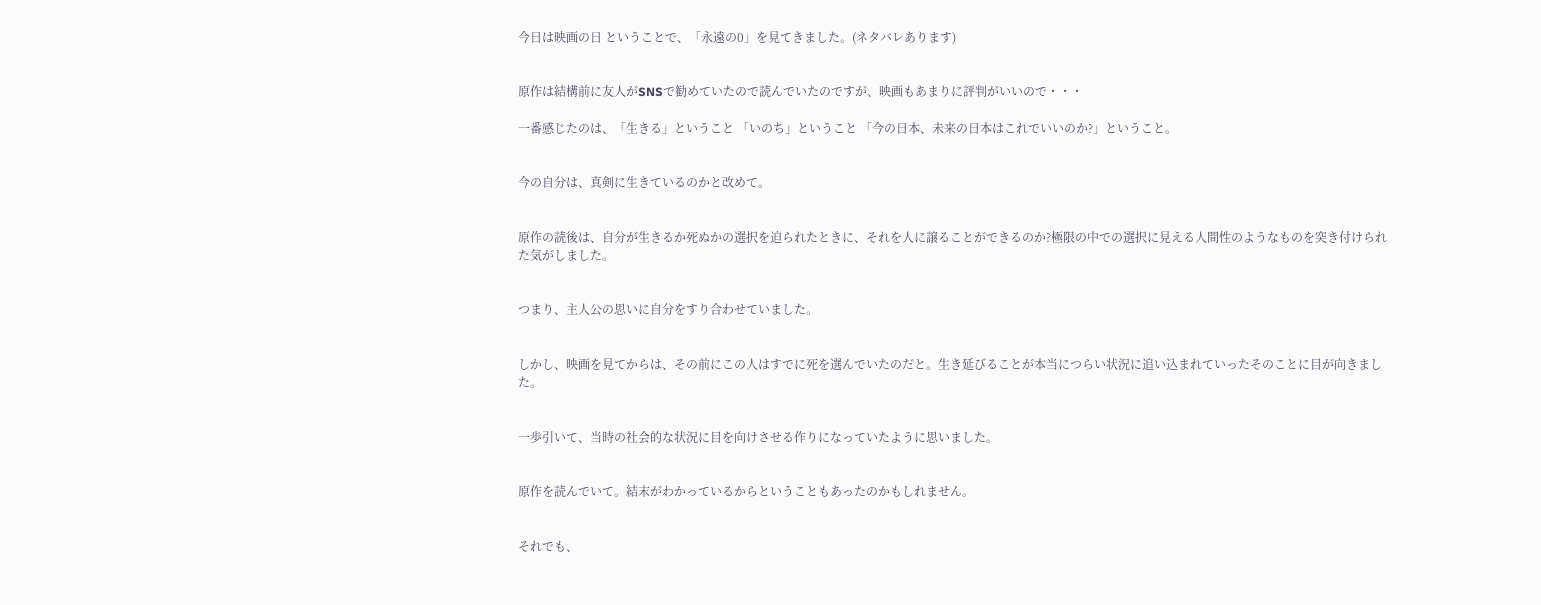今日は映画の日 ということで、「永遠の0」を見てきました。(ネタバレあります)


原作は結構前に友人がSNSで勧めていたので読んでいたのですが、映画もあまりに評判がいいので・・・

一番感じたのは、「生きる」ということ 「いのち」ということ 「今の日本、未来の日本はこれでいいのか?」ということ。


今の自分は、真剣に生きているのかと改めて。


原作の読後は、自分が生きるか死ぬかの選択を迫られたときに、それを人に譲ることができるのか?極限の中での選択に見える人間性のようなものを突き付けられた気がしました。


つまり、主人公の思いに自分をすり合わせていました。


しかし、映画を見てからは、その前にこの人はすでに死を選んでいたのだと。生き延びることが本当につらい状況に追い込まれていったそのことに目が向きました。


一歩引いて、当時の社会的な状況に目を向けさせる作りになっていたように思いました。


原作を読んでいて。結末がわかっているからということもあったのかもしれません。


それでも、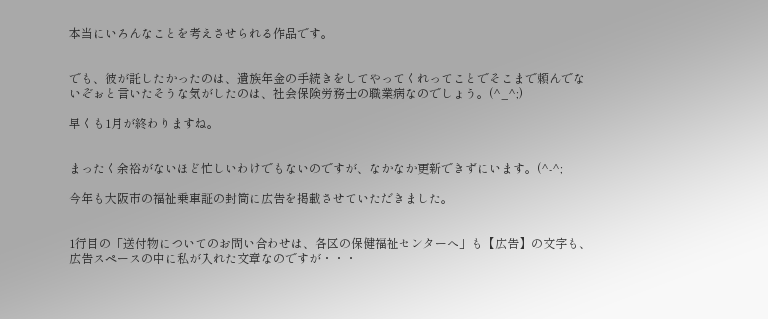本当にいろんなことを考えさせられる作品です。


でも、彼が託したかったのは、遺族年金の手続きをしてやってくれってことでそこまで頼んでないぞぉと言いたそうな気がしたのは、社会保険労務士の職業病なのでしょう。(^_^;)

早くも1月が終わりますね。


まったく余裕がないほど忙しいわけでもないのですが、なかなか更新できずにいます。(^-^;

今年も大阪市の福祉乗車証の封筒に広告を掲載させていただきました。


1行目の「送付物についてのお問い合わせは、各区の保健福祉センターへ」も【広告】の文字も、広告スペースの中に私が入れた文章なのですが・・・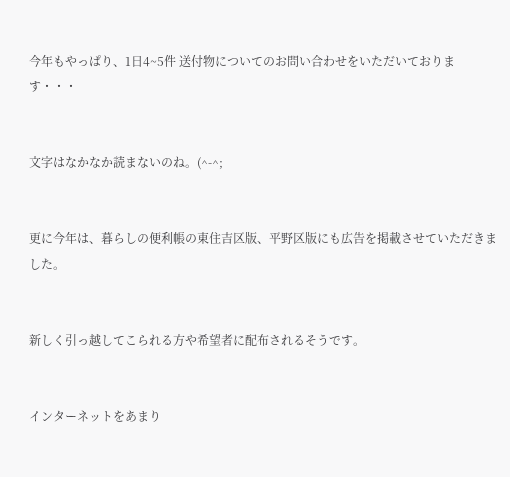今年もやっぱり、1日4~5件 送付物についてのお問い合わせをいただいております・・・


文字はなかなか読まないのね。(^-^;


更に今年は、暮らしの便利帳の東住吉区版、平野区版にも広告を掲載させていただきました。


新しく引っ越してこられる方や希望者に配布されるそうです。


インターネットをあまり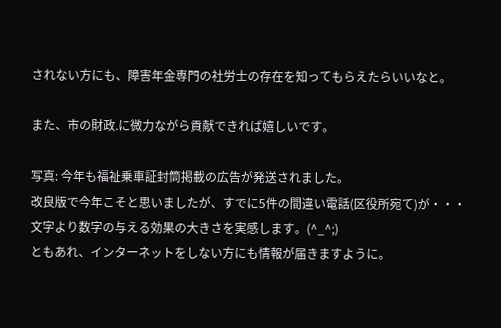されない方にも、障害年金専門の社労士の存在を知ってもらえたらいいなと。

また、市の財政.に微力ながら貢献できれば嬉しいです。

写真: 今年も福祉乗車証封筒掲載の広告が発送されました。
改良版で今年こそと思いましたが、すでに5件の間違い電話(区役所宛て)が・・・
文字より数字の与える効果の大きさを実感します。(^_^;)
ともあれ、インターネットをしない方にも情報が届きますように。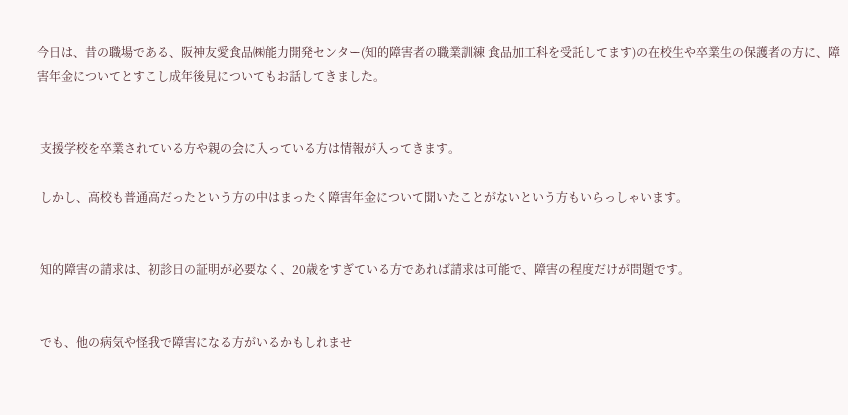今日は、昔の職場である、阪神友愛食品㈱能力開発センター(知的障害者の職業訓練 食品加工科を受託してます)の在校生や卒業生の保護者の方に、障害年金についてとすこし成年後見についてもお話してきました。


 支援学校を卒業されている方や親の会に入っている方は情報が入ってきます。

 しかし、高校も普通高だったという方の中はまったく障害年金について聞いたことがないという方もいらっしゃいます。


 知的障害の請求は、初診日の証明が必要なく、20歳をすぎている方であれば請求は可能で、障害の程度だけが問題です。


 でも、他の病気や怪我で障害になる方がいるかもしれませ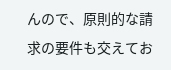んので、原則的な請求の要件も交えてお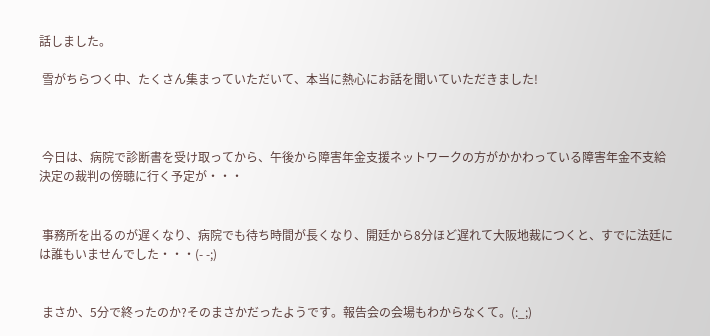話しました。

 雪がちらつく中、たくさん集まっていただいて、本当に熱心にお話を聞いていただきました!



 今日は、病院で診断書を受け取ってから、午後から障害年金支援ネットワークの方がかかわっている障害年金不支給決定の裁判の傍聴に行く予定が・・・


 事務所を出るのが遅くなり、病院でも待ち時間が長くなり、開廷から8分ほど遅れて大阪地裁につくと、すでに法廷には誰もいませんでした・・・(- -;)


 まさか、5分で終ったのか?そのまさかだったようです。報告会の会場もわからなくて。(:_;)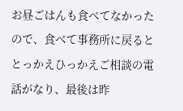お昼ごはんも食べてなかったので、食べて事務所に戻るととっかえひっかえご相談の電話がなり、最後は昨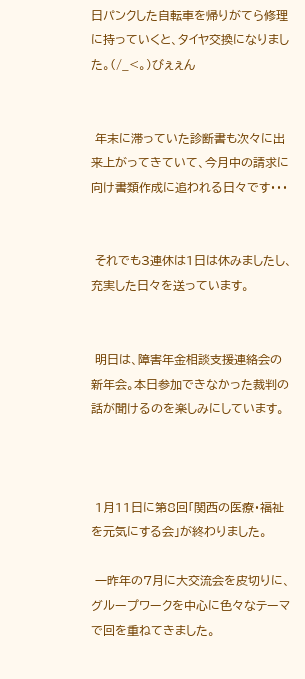日パンクした自転車を帰りがてら修理に持っていくと、タイヤ交換になりました。(/_<。)びぇぇん


 年末に滞っていた診断書も次々に出来上がってきていて、今月中の請求に向け書類作成に追われる日々です・・・


 それでも3連休は1日は休みましたし、充実した日々を送っています。


 明日は、障害年金相談支援連絡会の新年会。本日参加できなかった裁判の話が聞けるのを楽しみにしています。



 1月11日に第8回「関西の医療・福祉を元気にする会」が終わりました。

 一昨年の7月に大交流会を皮切りに、グループワークを中心に色々なテーマで回を重ねてきました。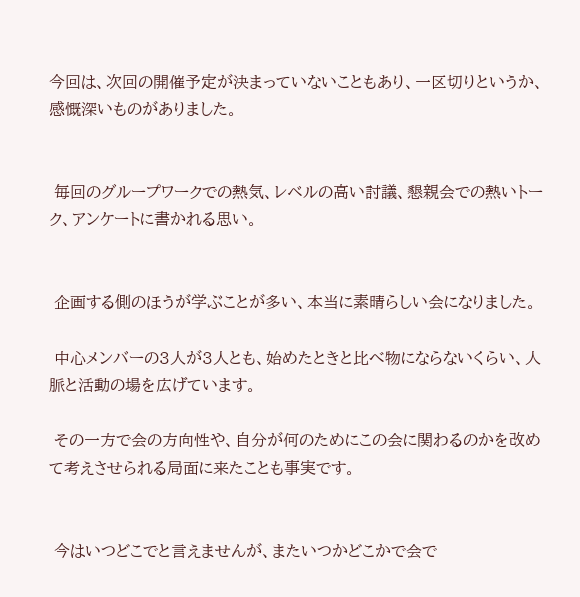今回は、次回の開催予定が決まっていないこともあり、一区切りというか、感慨深いものがありました。


 毎回のグループワークでの熱気、レベルの高い討議、懇親会での熱いトーク、アンケートに書かれる思い。


 企画する側のほうが学ぶことが多い、本当に素晴らしい会になりました。

 中心メンバーの3人が3人とも、始めたときと比べ物にならないくらい、人脈と活動の場を広げています。

 その一方で会の方向性や、自分が何のためにこの会に関わるのかを改めて考えさせられる局面に来たことも事実です。


 今はいつどこでと言えませんが、またいつかどこかで会で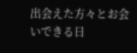出会えた方々とお会いできる日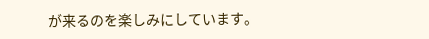が来るのを楽しみにしています。